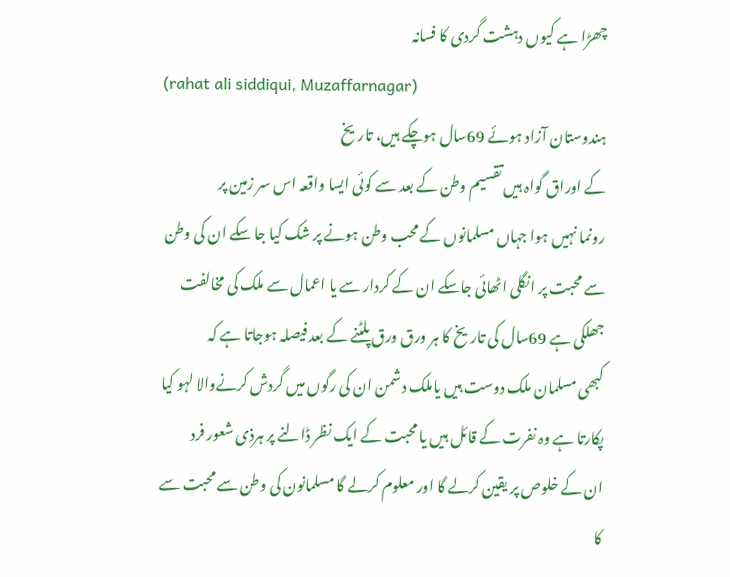چھڑا ہے کیوں دہشت گردی کا فسانہ
(rahat ali siddiqui, Muzaffarnagar)
ہندوستان آزاد ہوئے 69سال ہوچکے ہیں، تاریخ
کے اوراق گواہ ہیں تقسیم وطن کے بعد سے کوئی ایسا واقعہ اس سر زمین پر
رونما نہیں ہوا جہاں مسلمانوں کے محب وطن ہونے پر شک کیا جا سکے ان کی وطن
سے محبت پر انگلی اٹھائی جاسکے ان کے کردار سے یا اعمال سے ملک کی مخالفت
جھلکی ہے 69سال کی تاریخ کا ہر ورق ورق پلٹنے کے بعد فیصلہ ہوجاتا ہے کہ
کبھی مسلمان ملک دوست ہیں یاملک دشمن ان کی رگوں میں گردش کرنےوالا لہو کیا
پکارتا ہے وہ نفرت کے قائل ہیں یا محبت کے ایک نظر ڈالنے پر ہرذی شعور فرد
ان کے خلوص پر یقین کرلے گا اور معلوم کرلے گا مسلمانون کی وطن سے محبت سے
کا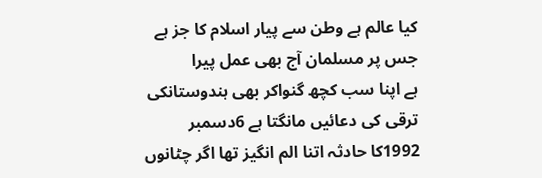کیا عالم ہے وطن سے پیار اسلام کا جز ہے جس پر مسلمان آج بھی عمل پیرا
ہے اپنا سب کچھ گنواکر بھی ہندوستانکی ترقی کی دعائیں مانگتا ہے 6دسمبر
1992کا حادثہ اتنا الم انگیز تھا اگر چٹانوں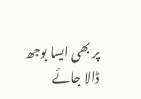پر بھی ایسا بوجھ ڈالا جائے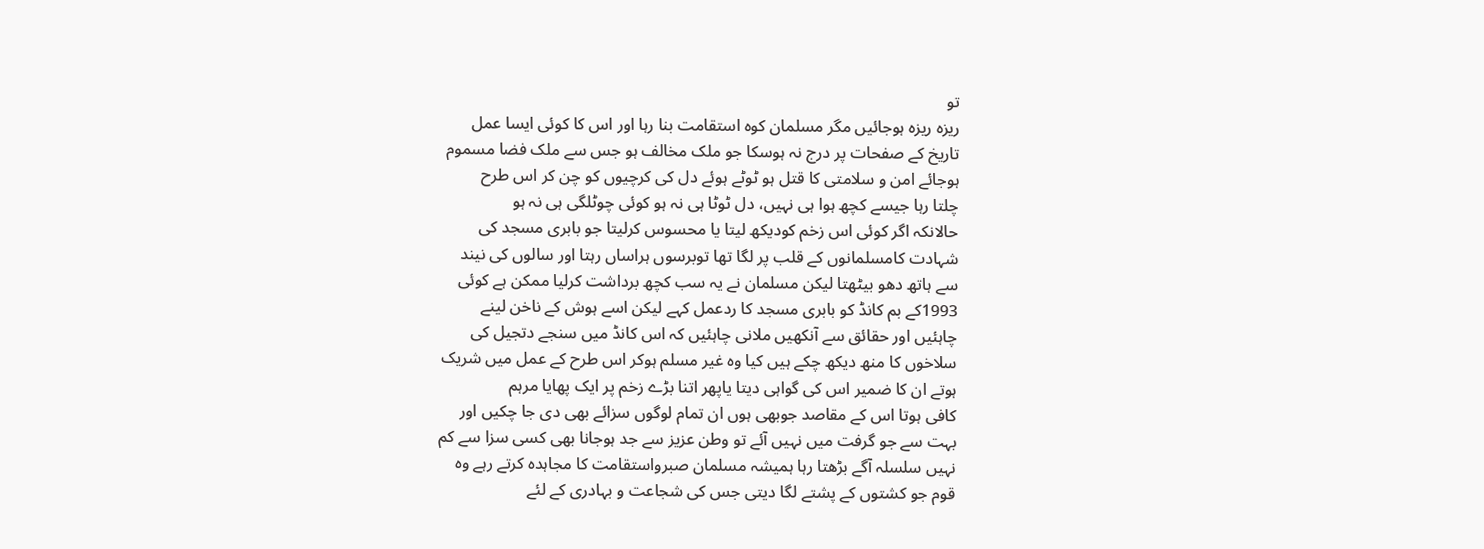تو
ریزہ ریزہ ہوجائیں مگر مسلمان کوہ استقامت بنا رہا اور اس کا کوئی ایسا عمل
تاریخ کے صفحات پر درج نہ ہوسکا جو ملک مخالف ہو جس سے ملک فضا مسموم
ہوجائے امن و سلامتی کا قتل ہو ٹوٹے ہوئے دل کی کرچیوں کو چن کر اس طرح
چلتا رہا جیسے کچھ ہوا ہی نہیں، دل ٹوٹا ہی نہ ہو کوئی چوٹلگی ہی نہ ہو
حالانکہ اگر کوئی اس زخم کودیکھ لیتا یا محسوس کرلیتا جو بابری مسجد کی
شہادت کامسلمانوں کے قلب پر لگا تھا توبرسوں ہراساں رہتا اور سالوں کی نیند
سے ہاتھ دھو بیٹھتا لیکن مسلمان نے یہ سب کچھ برداشت کرلیا ممکن ہے کوئی
1993کے بم کانڈ کو بابری مسجد کا ردعمل کہے لیکن اسے ہوش کے ناخن لینے
چاہئیں اور حقائق سے آنکھیں ملانی چاہئیں کہ اس کانڈ میں سنجے دتجیل کی
سلاخوں کا منھ دیکھ چکے ہیں کیا وہ غیر مسلم ہوکر اس طرح کے عمل میں شریک
ہوتے ان کا ضمیر اس کی گواہی دیتا یاپھر اتنا بڑے زخم پر ایک پھایا مرہم
کافی ہوتا اس کے مقاصد جوبھی ہوں ان تمام لوگوں سزائے بھی دی جا چکیں اور
بہت سے جو گرفت میں نہیں آئے تو وطن عزیز سے جد ہوجانا بھی کسی سزا سے کم
نہیں سلسلہ آگے بڑھتا رہا ہمیشہ مسلمان صبرواستقامت کا مجاہدہ کرتے رہے وہ
قوم جو کشتوں کے پشتے لگا دیتی جس کی شجاعت و بہادری کے لئے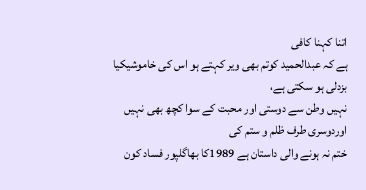اتنا کہنا کافی
ہے کہ عبدالحمید کوتم بھی ویر کہتے ہو اس کی خاموشیکیا بزدلی ہو سکتی ہے،
نہیں وطن سے دوستی اور محبت کے سوا کچھ بھی نہیں اوردوسری طرف ظلم و ستم کی
ختم نہ ہونے والی داستان ہے 1989کا بھاگلپور فساد کون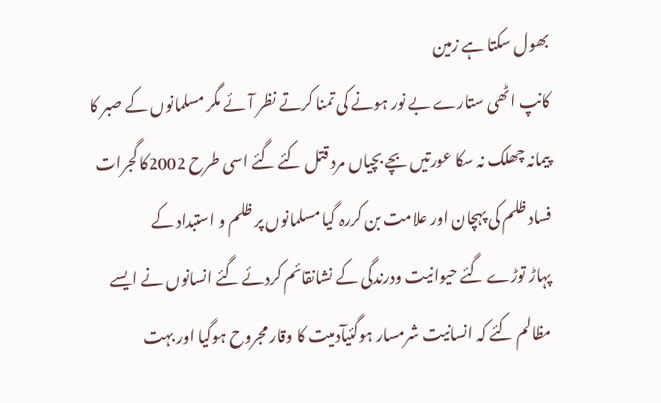بھول سکتا ہے زمین
کانپ اٹھی ستارے بے نور ہونے کی تمنا کرتے نظر آئے مگر مسلمانوں کے صبر کا
پیمانہ چھلک نہ سکا عورتیں بچے بچیاں مرد قتل کئے گئے اسی طرح 2002کا گجرات
فساد ظلم کی پہچان اور علامت بن کررہ گیا مسلمانوں پر ظلم و استبداد کے
پہاڑ توڑے گئے حیوانیت ودرندگی کے نشانقائم کردئے گئے انسانوں نے ایسے
مظالم کئے کہ انسانیت شرمسار ہوگئیآدمیت کا وقار مجروح ہوگیا اور بہت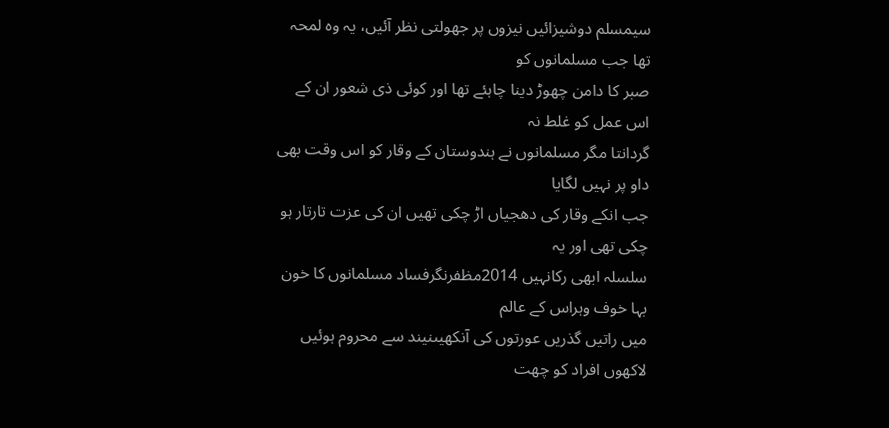سیمسلم دوشیزائیں نیزوں پر جھولتی نظر آئیں، یہ وہ لمحہ تھا جب مسلمانوں کو
صبر کا دامن چھوڑ دینا چاہئے تھا اور کوئی ذی شعور ان کے اس عمل کو غلط نہ
گردانتا مگر مسلمانوں نے ہندوستان کے وقار کو اس وقت بھی داو پر نہیں لگایا
جب انکے وقار کی دھجیاں اڑ چکی تھیں ان کی عزت تارتار ہو چکی تھی اور یہ
سلسلہ ابھی رکانہیں 2014مظفرنگرفساد مسلمانوں کا خون بہا خوف وہراس کے عالم
میں راتیں گذریں عورتوں کی آنکھیںنیند سے محروم ہوئیں لاکھوں افراد کو چھت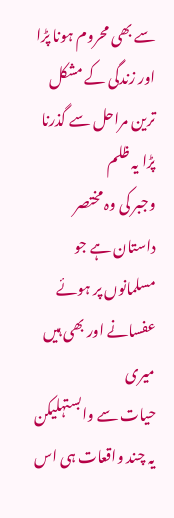سے بھی محروم ہونا پڑا اور زندگی کے مشکل ترین مراحل سے گذرنا پڑا یہ ظلم
وجبر کی وہ مختصر داستان ہے جو مسلمانوں پر ہوئے عفسانے اور بھی ہیں میری
حیات سے وابستہلیکن یہ چند واقعات ہی اس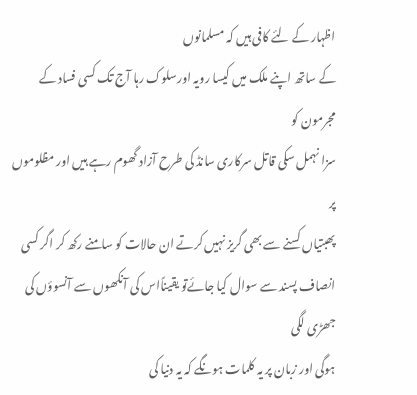اظہار کے لئے کافی ہیں کہ مسلمانوں
کے ساتھ اپنے ملک میں کیسا رویہ اورسلوک رہا آج تک کسی فساد کے مجرمون کو
سزا نہمل سکی قاتل سرکاری سانڈ کی طرح آزاد گھوم رہے ہیں اور مظلوموں پر
پھبتیاں کسنے سے بھی گریز نہیں کرتے ان حالات کو سامنے رکھ کر اگر کسی
انصاف پسند سے سوال کیا جائےتو یقیناًاس کی آنکھوں سے آنسوؤں کی جھڑی لگی
ہوگی اور زبان پر یہ کلمات ہونگے کہ یہ دنیا کی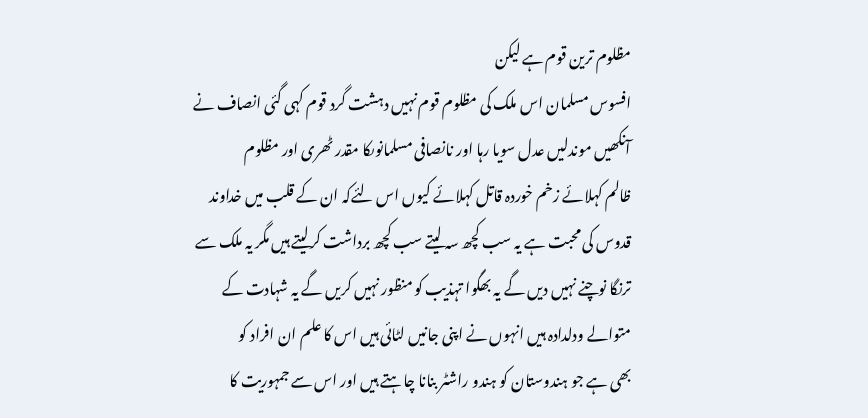مظلوم ترین قوم ہے لیکن
افسوس مسلمان اس ملک کی مظلوم قوم نہیں دہشت گرد قوم کہی گئی انصاف نے
آنکھیں موندلیں عدل سویا رہا اور نانصافی مسلمانوںکا مقدر ٹھری اور مظلوم
ظالم کہلائے زخم خوردہ قاتل کہلائے کیوں اس لئےکہ ان کے قلب میں خداوند
قدوس کی محبت ہے یہ سب کچھ سہ لیتے سب کچھ برداشت کرلیتے ہیں مگر یہ ملک سے
ترنگا نوچنے نہیں دیں گے یہ بھگوا تہذیب کو منظور نہیں کریں گے یہ شہادت کے
متوالے ودلدادہ ہیں انہوں نے اپنی جانیں لٹائی ہیں اس کا علم ان افراد کو
بھی ہے جو ہندوستان کو ہندو راشٹر بنانا چاہتے ہیں اور اس سے جمہوریت کا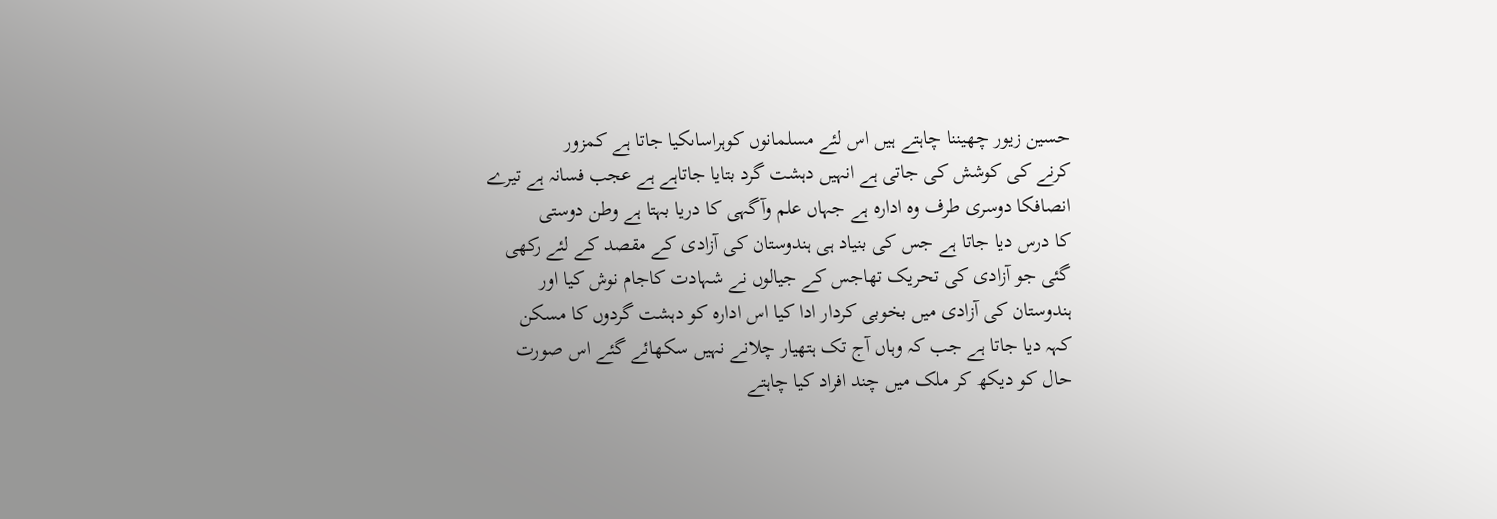حسین زیور چھیننا چاہتے ہیں اس لئے مسلمانوں کوہراساںکیا جاتا ہے کمزور
کرنے کی کوشش کی جاتی ہے انہیں دہشت گرد بتایا جاتاہے ہے عجب فسانہ ہے تیرے
انصافکا دوسری طرف وہ ادارہ ہے جہاں علم وآگہی کا دریا بہتا ہے وطن دوستی
کا درس دیا جاتا ہے جس کی بنیاد ہی ہندوستان کی آزادی کے مقصد کے لئے رکھی
گئی جو آزادی کی تحریک تھاجس کے جیالوں نے شہادت کاجام نوش کیا اور
ہندوستان کی آزادی میں بخوبی کردار ادا کیا اس ادارہ کو دہشت گردوں کا مسکن
کہہ دیا جاتا ہے جب کہ وہاں آج تک ہتھیار چلانے نہیں سکھائے گئے اس صورت
حال کو دیکھ کر ملک میں چند افراد کیا چاہتے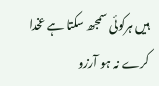ہیں ہرکوئی سمجھ سکتا ہے عخدا
کرے نہ ہو آرزو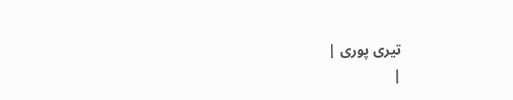تیری پوری |
|